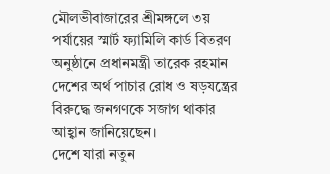মৌলভীবাজারের শ্রীমঙ্গলে ৩য় পর্যায়ের স্মার্ট ফ্যামিলি কার্ড বিতরণ অনুষ্ঠানে প্রধানমন্ত্রী তারেক রহমান দেশের অর্থ পাচার রোধ ও ষড়যন্ত্রের বিরুদ্ধে জনগণকে সজাগ থাকার আহ্বান জানিয়েছেন।
দেশে যারা নতুন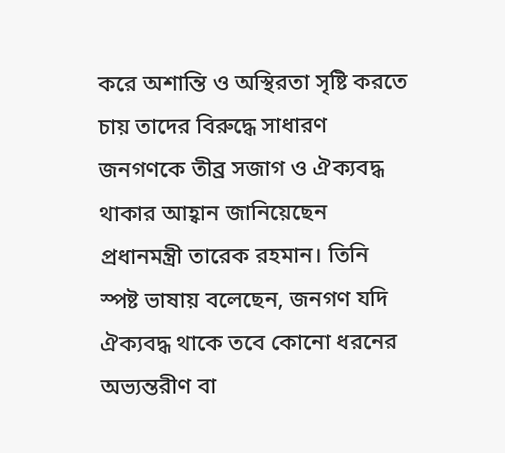করে অশান্তি ও অস্থিরতা সৃষ্টি করতে চায় তাদের বিরুদ্ধে সাধারণ জনগণকে তীব্র সজাগ ও ঐক্যবদ্ধ থাকার আহ্বান জানিয়েছেন প্রধানমন্ত্রী তারেক রহমান। তিনি স্পষ্ট ভাষায় বলেছেন, জনগণ যদি ঐক্যবদ্ধ থাকে তবে কোনো ধরনের অভ্যন্তরীণ বা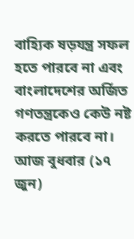বাহ্যিক ষড়যন্ত্র সফল হতে পারবে না এবং বাংলাদেশের অর্জিত গণতন্ত্রকেও কেউ নষ্ট করতে পারবে না।
আজ বুধবার (১৭ জুন)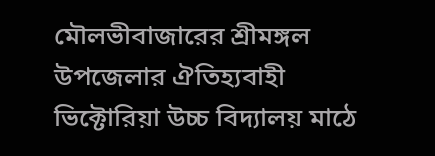মৌলভীবাজারের শ্রীমঙ্গল উপজেলার ঐতিহ্যবাহী ভিক্টোরিয়া উচ্চ বিদ্যালয় মাঠে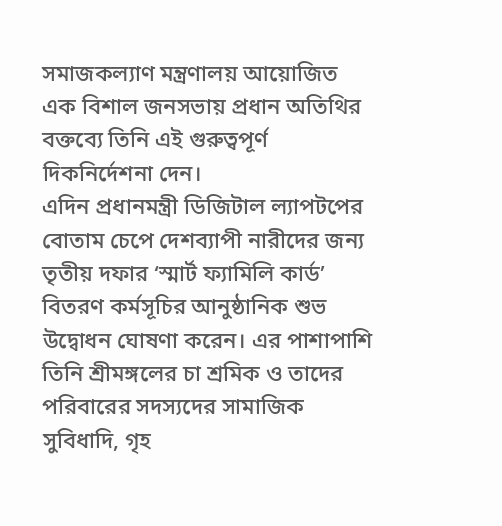সমাজকল্যাণ মন্ত্রণালয় আয়োজিত এক বিশাল জনসভায় প্রধান অতিথির বক্তব্যে তিনি এই গুরুত্বপূর্ণ দিকনির্দেশনা দেন।
এদিন প্রধানমন্ত্রী ডিজিটাল ল্যাপটপের বোতাম চেপে দেশব্যাপী নারীদের জন্য তৃতীয় দফার ‘স্মার্ট ফ্যামিলি কার্ড’ বিতরণ কর্মসূচির আনুষ্ঠানিক শুভ উদ্বোধন ঘোষণা করেন। এর পাশাপাশি তিনি শ্রীমঙ্গলের চা শ্রমিক ও তাদের পরিবারের সদস্যদের সামাজিক সুবিধাদি, গৃহ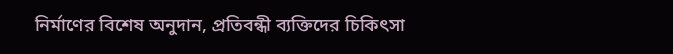নির্মাণের বিশেষ অনুদান, প্রতিবন্ধী ব্যক্তিদের চিকিৎসা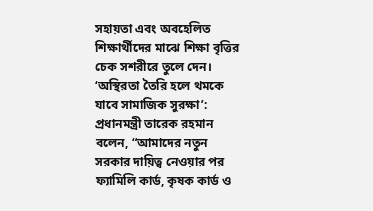সহায়তা এবং অবহেলিত শিক্ষার্থীদের মাঝে শিক্ষা বৃত্তির চেক সশরীরে তুলে দেন।
‘অস্থিরতা তৈরি হলে থমকে যাবে সামাজিক সুরক্ষা’:
প্রধানমন্ত্রী তারেক রহমান বলেন, “আমাদের নতুন সরকার দায়িত্ব নেওয়ার পর ফ্যামিলি কার্ড, কৃষক কার্ড ও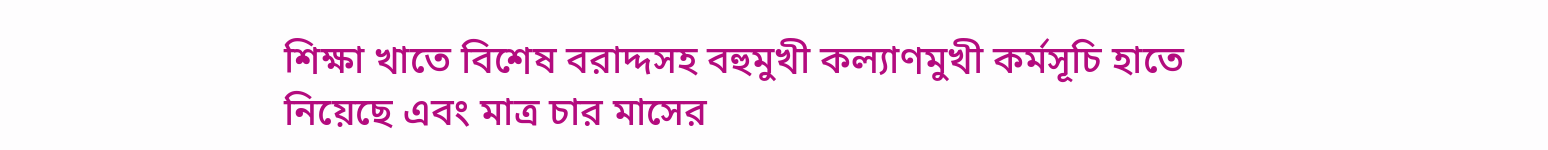শিক্ষা খাতে বিশেষ বরাদ্দসহ বহুমুখী কল্যাণমুখী কর্মসূচি হাতে নিয়েছে এবং মাত্র চার মাসের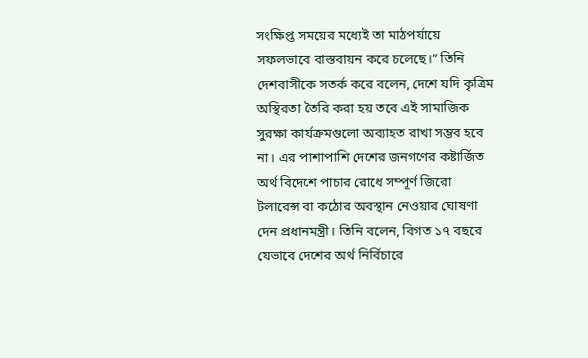সংক্ষিপ্ত সময়ের মধ্যেই তা মাঠপর্যায়ে সফলভাবে বাস্তবায়ন করে চলেছে।” তিনি দেশবাসীকে সতর্ক করে বলেন, দেশে যদি কৃত্রিম অস্থিরতা তৈরি করা হয় তবে এই সামাজিক সুরক্ষা কার্যক্রমগুলো অব্যাহত রাখা সম্ভব হবে না। এর পাশাপাশি দেশের জনগণের কষ্টার্জিত অর্থ বিদেশে পাচার রোধে সম্পূর্ণ জিরো টলারেন্স বা কঠোর অবস্থান নেওয়ার ঘোষণা দেন প্রধানমন্ত্রী। তিনি বলেন, বিগত ১৭ বছরে যেভাবে দেশের অর্থ নির্বিচারে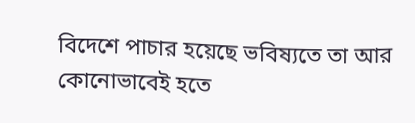বিদেশে পাচার হয়েছে ভবিষ্যতে তা আর কোনোভাবেই হতে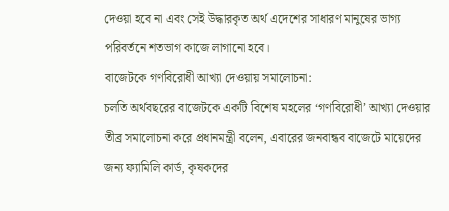দেওয়া হবে না এবং সেই উদ্ধারকৃত অর্থ এদেশের সাধারণ মানুষের ভাগ্য পরিবর্তনে শতভাগ কাজে লাগানো হবে।
বাজেটকে গণবিরোধী আখ্যা দেওয়ায় সমালোচনা:
চলতি অর্থবছরের বাজেটকে একটি বিশেষ মহলের ‘গণবিরোধী’ আখ্যা দেওয়ার তীব্র সমালোচনা করে প্রধানমন্ত্রী বলেন, এবারের জনবান্ধব বাজেটে মায়েদের জন্য ফ্যামিলি কার্ড, কৃষকদের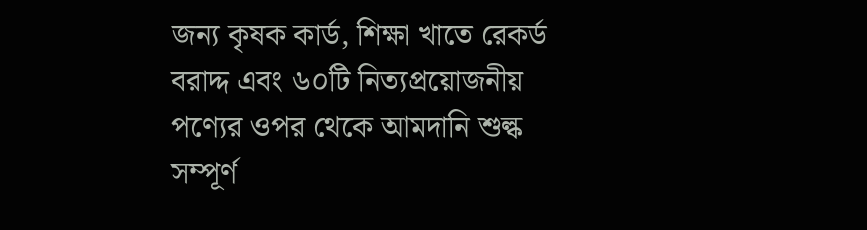জন্য কৃষক কার্ড, শিক্ষা খাতে রেকর্ড বরাদ্দ এবং ৬০টি নিত্যপ্রয়োজনীয় পণ্যের ওপর থেকে আমদানি শুল্ক সম্পূর্ণ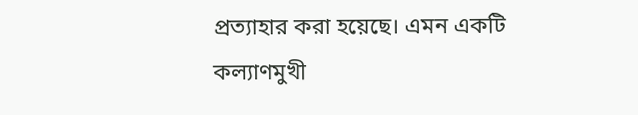প্রত্যাহার করা হয়েছে। এমন একটি কল্যাণমুখী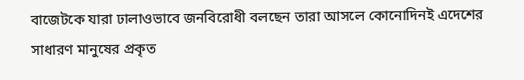বাজেটকে যারা ঢালাওভাবে জনবিরোধী বলছেন তারা আসলে কোনোদিনই এদেশের সাধারণ মানুষের প্রকৃত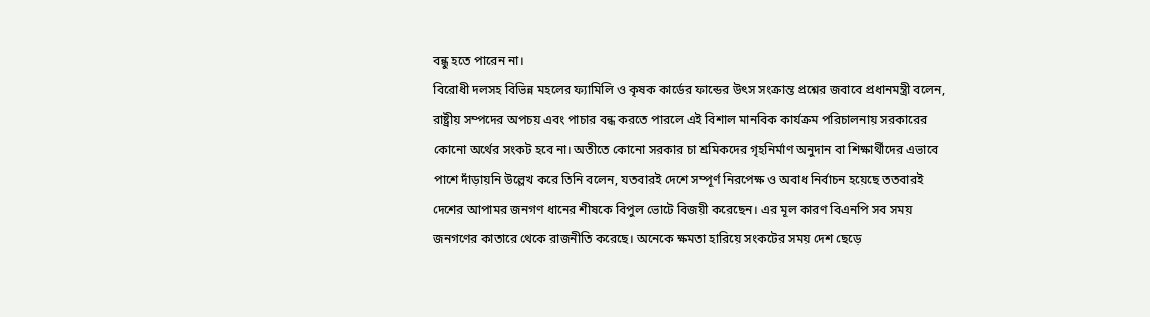বন্ধু হতে পারেন না।
বিরোধী দলসহ বিভিন্ন মহলের ফ্যামিলি ও কৃষক কার্ডের ফান্ডের উৎস সংক্রান্ত প্রশ্নের জবাবে প্রধানমন্ত্রী বলেন, রাষ্ট্রীয় সম্পদের অপচয় এবং পাচার বন্ধ করতে পারলে এই বিশাল মানবিক কার্যক্রম পরিচালনায় সরকারের কোনো অর্থের সংকট হবে না। অতীতে কোনো সরকার চা শ্রমিকদের গৃহনির্মাণ অনুদান বা শিক্ষার্থীদের এভাবে পাশে দাঁড়ায়নি উল্লেখ করে তিনি বলেন, যতবারই দেশে সম্পূর্ণ নিরপেক্ষ ও অবাধ নির্বাচন হয়েছে ততবারই দেশের আপামর জনগণ ধানের শীষকে বিপুল ভোটে বিজয়ী করেছেন। এর মূল কারণ বিএনপি সব সময় জনগণের কাতারে থেকে রাজনীতি করেছে। অনেকে ক্ষমতা হারিয়ে সংকটের সময় দেশ ছেড়ে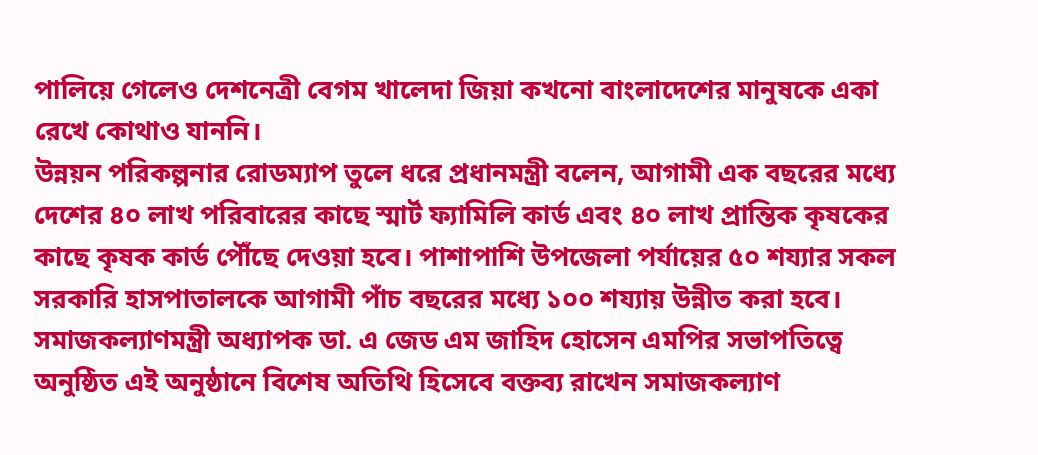পালিয়ে গেলেও দেশনেত্রী বেগম খালেদা জিয়া কখনো বাংলাদেশের মানুষকে একা রেখে কোথাও যাননি।
উন্নয়ন পরিকল্পনার রোডম্যাপ তুলে ধরে প্রধানমন্ত্রী বলেন, আগামী এক বছরের মধ্যে দেশের ৪০ লাখ পরিবারের কাছে স্মার্ট ফ্যামিলি কার্ড এবং ৪০ লাখ প্রান্তিক কৃষকের কাছে কৃষক কার্ড পৌঁছে দেওয়া হবে। পাশাপাশি উপজেলা পর্যায়ের ৫০ শয্যার সকল সরকারি হাসপাতালকে আগামী পাঁচ বছরের মধ্যে ১০০ শয্যায় উন্নীত করা হবে।
সমাজকল্যাণমন্ত্রী অধ্যাপক ডা. এ জেড এম জাহিদ হোসেন এমপির সভাপতিত্বে অনুষ্ঠিত এই অনুষ্ঠানে বিশেষ অতিথি হিসেবে বক্তব্য রাখেন সমাজকল্যাণ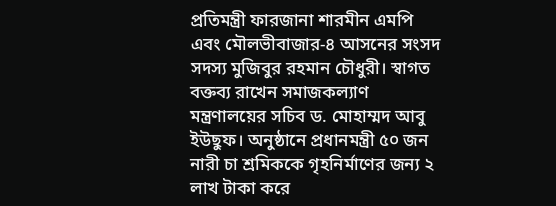প্রতিমন্ত্রী ফারজানা শারমীন এমপি এবং মৌলভীবাজার-৪ আসনের সংসদ সদস্য মুজিবুর রহমান চৌধুরী। স্বাগত বক্তব্য রাখেন সমাজকল্যাণ মন্ত্রণালয়ের সচিব ড. মোহাম্মদ আবু ইউছুফ। অনুষ্ঠানে প্রধানমন্ত্রী ৫০ জন নারী চা শ্রমিককে গৃহনির্মাণের জন্য ২ লাখ টাকা করে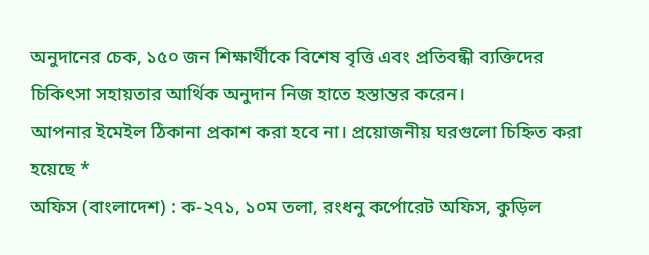অনুদানের চেক, ১৫০ জন শিক্ষার্থীকে বিশেষ বৃত্তি এবং প্রতিবন্ধী ব্যক্তিদের চিকিৎসা সহায়তার আর্থিক অনুদান নিজ হাতে হস্তান্তর করেন।
আপনার ইমেইল ঠিকানা প্রকাশ করা হবে না। প্রয়োজনীয় ঘরগুলো চিহ্নিত করা হয়েছে *
অফিস (বাংলাদেশ) : ক-২৭১, ১০ম তলা, রংধনু কর্পোরেট অফিস, কুড়িল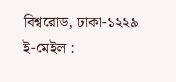বিশ্বরোড, ঢাকা-১২২৯
ই-মেইল :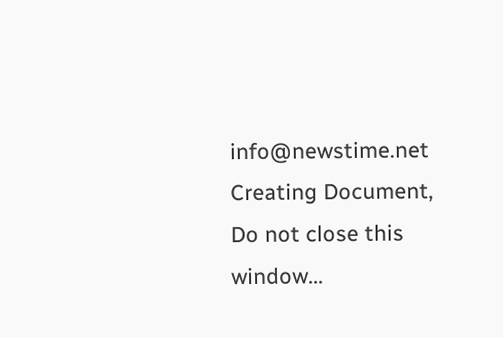info@newstime.net
Creating Document, Do not close this window...